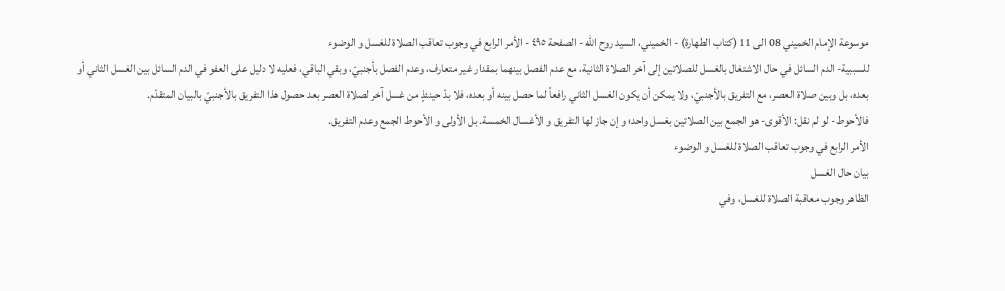موسوعة الإمام الخميني 08 الى 11 (كتاب الطهارة) - الخميني، السيد روح الله - الصفحة ٤٩٥ - الأمر الرابع في وجوب تعاقب الصلاة للغسل و الوضوء
للسببية- الدم السائل في حال الاشتغال بالغسل للصلاتين إلى آخر الصلاة الثانية، مع عدم الفصل بينهما بمقدار غير متعارف، وعدم الفصل بأجنبيّ، وبقي الباقي، فعليه لا دليل على العفو في الدم السائل بين الغسل الثاني أو بعده، بل وبين صلاة العصر، مع التفريق بالأجنبيّ، ولا يمكن أن يكون الغسل الثاني رافعاً لما حصل بينه أو بعده، فلا بدّ حينئذٍ من غسل آخر لصلاة العصر بعد حصول هذا التفريق بالأجنبيّ بالبيان المتقدّم.
فالأحوط- لو لم نقل: الأقوى- هو الجمع بين الصلاتين بغسل واحد؛ و إن جاز لها التفريق و الأغسال الخمسة. بل الأولى و الأحوط الجمع وعدم التفريق.
الأمر الرابع في وجوب تعاقب الصلاة للغسل و الوضوء
بيان حال الغسل
الظاهر وجوب معاقبة الصلاة للغسل، وفي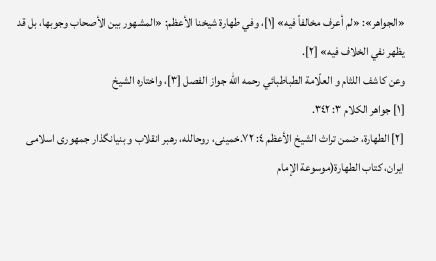«الجواهر»: «لم أعرف مخالفاً فيه» [١]، وفي طهارة شيخنا الأعظم: «المشهور بين الأصحاب وجوبها، بل قد يظهر نفي الخلاف فيه» [٢].
وعن كاشف اللثام و العلّامة الطباطبائي رحمه الله جواز الفصل [٣]، واختاره الشيخ
[١] جواهر الكلام ٣: ٣٤٢.
[٢] الطهارة، ضمن تراث الشيخ الأعظم ٤: ٧٢.خمينى، روحالله، رهبر انقلاب و بنيانگذار جمهورى اسلامى ايران، كتاب الطهارة(موسوعة الإمام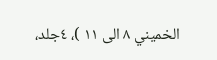الخميني ٨ الى ١١ )، ٤جلد،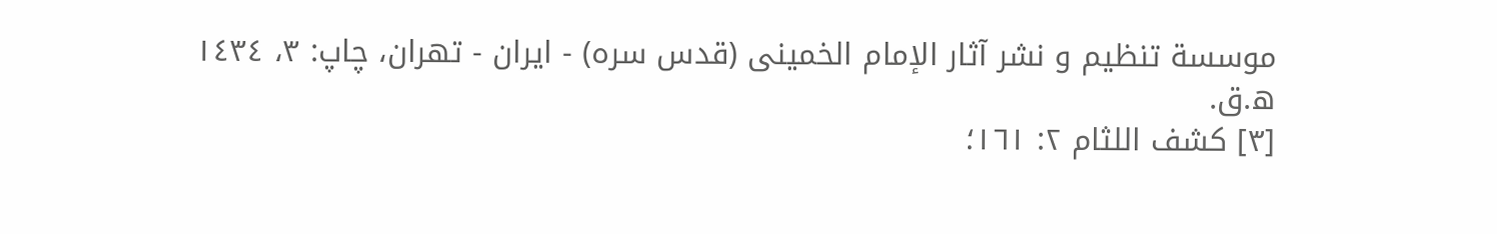موسسة تنظيم و نشر آثار الإمام الخمينى (قدس سره) - ايران - تهران، چاپ: ٣، ١٤٣٤ ه.ق.
[٣] كشف اللثام ٢: ١٦١؛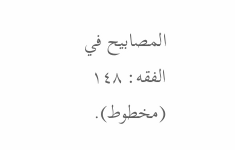المصابيح في الفقه: ١٤٨ (مخطوط).